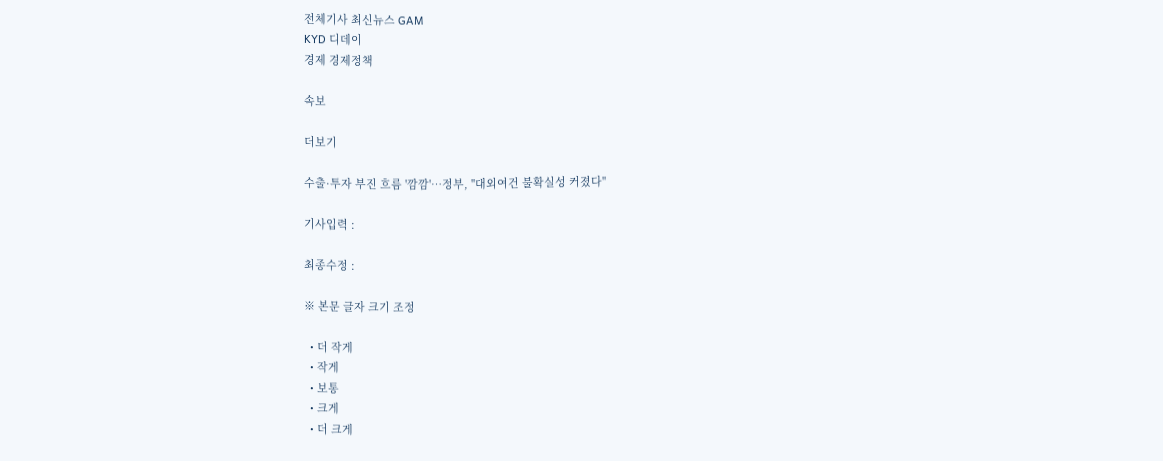전체기사 최신뉴스 GAM
KYD 디데이
경제 경제정책

속보

더보기

수출·투자 부진 흐름 '깜깜'…정부, "대외여건 불확실성 커졌다"

기사입력 :

최종수정 :

※ 본문 글자 크기 조정

  • 더 작게
  • 작게
  • 보통
  • 크게
  • 더 크게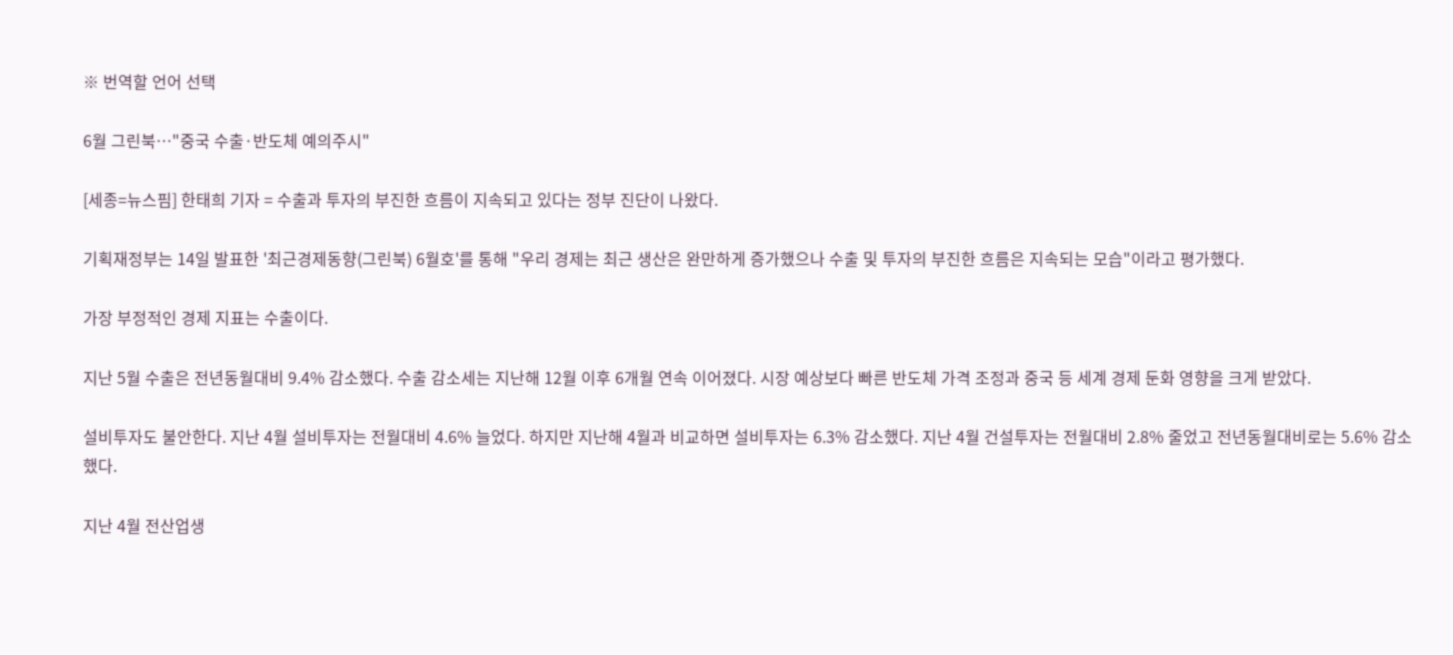※ 번역할 언어 선택

6월 그린북…"중국 수출·반도체 예의주시"

[세종=뉴스핌] 한태희 기자 = 수출과 투자의 부진한 흐름이 지속되고 있다는 정부 진단이 나왔다.

기획재정부는 14일 발표한 '최근경제동향(그린북) 6월호'를 통해 "우리 경제는 최근 생산은 완만하게 증가했으나 수출 및 투자의 부진한 흐름은 지속되는 모습"이라고 평가했다.

가장 부정적인 경제 지표는 수출이다.

지난 5월 수출은 전년동월대비 9.4% 감소했다. 수출 감소세는 지난해 12월 이후 6개월 연속 이어졌다. 시장 예상보다 빠른 반도체 가격 조정과 중국 등 세계 경제 둔화 영향을 크게 받았다.

설비투자도 불안한다. 지난 4월 설비투자는 전월대비 4.6% 늘었다. 하지만 지난해 4월과 비교하면 설비투자는 6.3% 감소했다. 지난 4월 건설투자는 전월대비 2.8% 줄었고 전년동월대비로는 5.6% 감소했다.

지난 4월 전산업생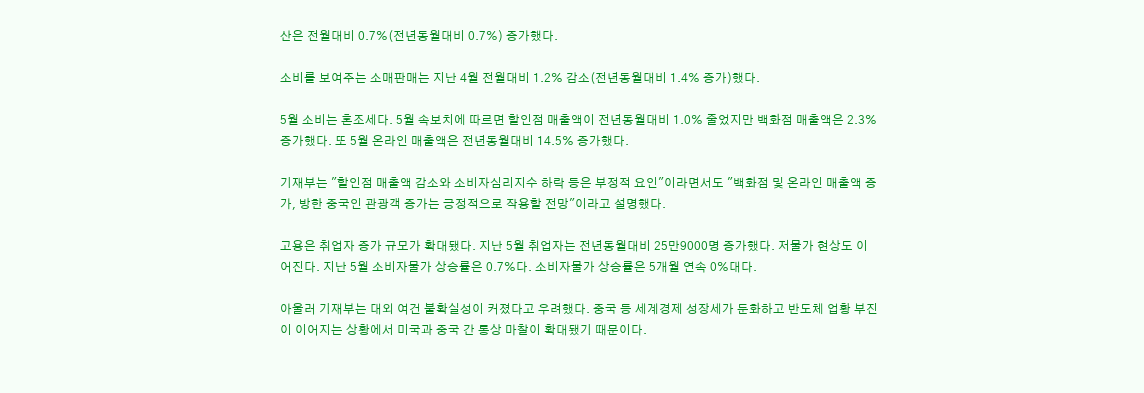산은 전월대비 0.7%(전년동월대비 0.7%) 증가했다.

소비를 보여주는 소매판매는 지난 4월 전월대비 1.2% 감소(전년동월대비 1.4% 증가)했다.

5월 소비는 혼조세다. 5월 속보치에 따르면 할인점 매출액이 전년동월대비 1.0% 줄었지만 백화점 매출액은 2.3% 증가했다. 또 5월 온라인 매출액은 전년동월대비 14.5% 증가했다.

기재부는 "할인점 매출액 감소와 소비자심리지수 하락 등은 부정적 요인"이라면서도 "백화점 및 온라인 매출액 증가, 방한 중국인 관광객 증가는 긍정적으로 작용할 전망"이라고 설명했다.

고용은 취업자 증가 규모가 확대됐다. 지난 5월 취업자는 전년동월대비 25만9000명 증가했다. 저물가 현상도 이어진다. 지난 5월 소비자물가 상승률은 0.7%다. 소비자물가 상승률은 5개월 연속 0%대다.

아울러 기재부는 대외 여건 불확실성이 커졌다고 우려했다. 중국 등 세계경제 성장세가 둔화하고 반도체 업황 부진이 이어지는 상황에서 미국과 중국 간 통상 마찰이 확대됐기 때문이다.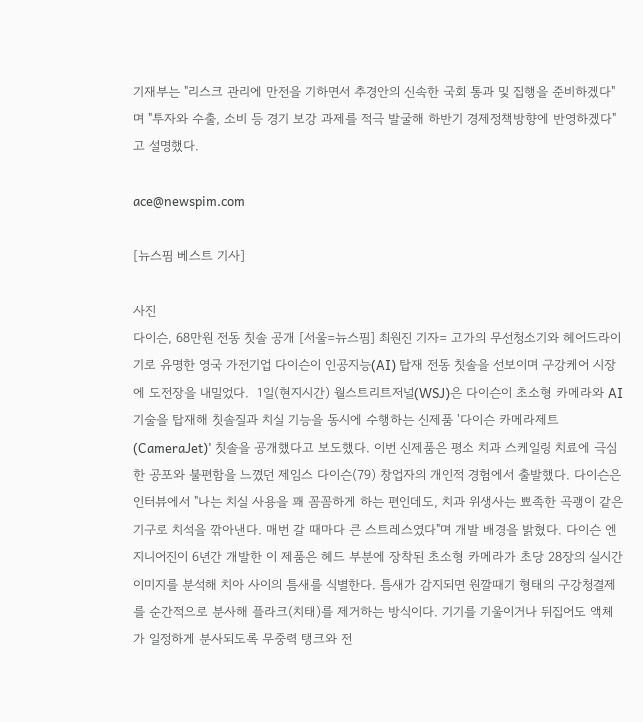기재부는 "리스크 관리에 만전을 기하면서 추경안의 신속한 국회 통과 및 집행을 준비하겠다"며 "투자와 수출, 소비 등 경기 보강 과제를 적극 발굴해 하반기 경제정책방향에 반영하겠다"고 설명했다.

ace@newspim.com

[뉴스핌 베스트 기사]

사진
다이슨, 68만원 전동 칫솔 공개 [서울=뉴스핌] 최원진 기자= 고가의 무선청소기와 헤어드라이기로 유명한 영국 가전기업 다이슨이 인공지능(AI) 탑재 전동 칫솔을 선보이며 구강케어 시장에 도전장을 내밀었다.  1일(현지시간) 월스트리트저널(WSJ)은 다이슨이 초소형 카메라와 AI 기술을 탑재해 칫솔질과 치실 기능을 동시에 수행하는 신제품 '다이슨 카메라제트(CameraJet)' 칫솔을 공개했다고 보도했다. 이번 신제품은 평소 치과 스케일링 치료에 극심한 공포와 불편함을 느꼈던 제임스 다이슨(79) 창업자의 개인적 경험에서 출발했다. 다이슨은 인터뷰에서 "나는 치실 사용을 꽤 꼼꼼하게 하는 편인데도, 치과 위생사는 뾰족한 곡괭이 같은 기구로 치석을 깎아낸다. 매번 갈 때마다 큰 스트레스였다"며 개발 배경을 밝혔다. 다이슨 엔지니어진이 6년간 개발한 이 제품은 헤드 부분에 장착된 초소형 카메라가 초당 28장의 실시간 이미지를 분석해 치아 사이의 틈새를 식별한다. 틈새가 감지되면 원깔때기 형태의 구강청결제를 순간적으로 분사해 플라크(치태)를 제거하는 방식이다. 기기를 기울이거나 뒤집어도 액체가 일정하게 분사되도록 무중력 탱크와 전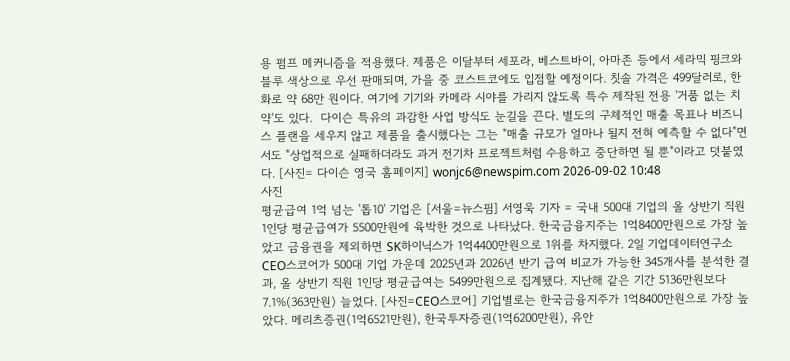용 펌프 메커니즘을 적용했다. 제품은 이달부터 세포라, 베스트바이, 아마존 등에서 세라믹 핑크와 블루 색상으로 우선 판매되며, 가을 중 코스트코에도 입점할 예정이다. 칫솔 가격은 499달러로, 한화로 약 68만 원이다. 여기에 기기와 카메라 시야를 가리지 않도록 특수 제작된 전용 '거품 없는 치약'도 있다.  다이슨 특유의 과감한 사업 방식도 눈길을 끈다. 별도의 구체적인 매출 목표나 비즈니스 플랜을 세우지 않고 제품을 출시했다는 그는 "매출 규모가 얼마나 될지 전혀 예측할 수 없다"면서도 "상업적으로 실패하더라도 과거 전기차 프로젝트처럼 수용하고 중단하면 될 뿐"이라고 덧붙였다. [사진= 다이슨 영국 홈페이지] wonjc6@newspim.com 2026-09-02 10:48
사진
평균급여 1억 넘는 '톱10' 기업은 [서울=뉴스핌] 서영욱 기자 = 국내 500대 기업의 올 상반기 직원 1인당 평균급여가 5500만원에 육박한 것으로 나타났다. 한국금융지주는 1억8400만원으로 가장 높았고 금융권을 제외하면 SK하이닉스가 1억4400만원으로 1위를 차지했다. 2일 기업데이터연구소 CEO스코어가 500대 기업 가운데 2025년과 2026년 반기 급여 비교가 가능한 345개사를 분석한 결과, 올 상반기 직원 1인당 평균급여는 5499만원으로 집계됐다. 지난해 같은 기간 5136만원보다 7.1%(363만원) 늘었다. [사진=CEO스코어] 기업별로는 한국금융지주가 1억8400만원으로 가장 높았다. 메리츠증권(1억6521만원), 한국투자증권(1억6200만원), 유안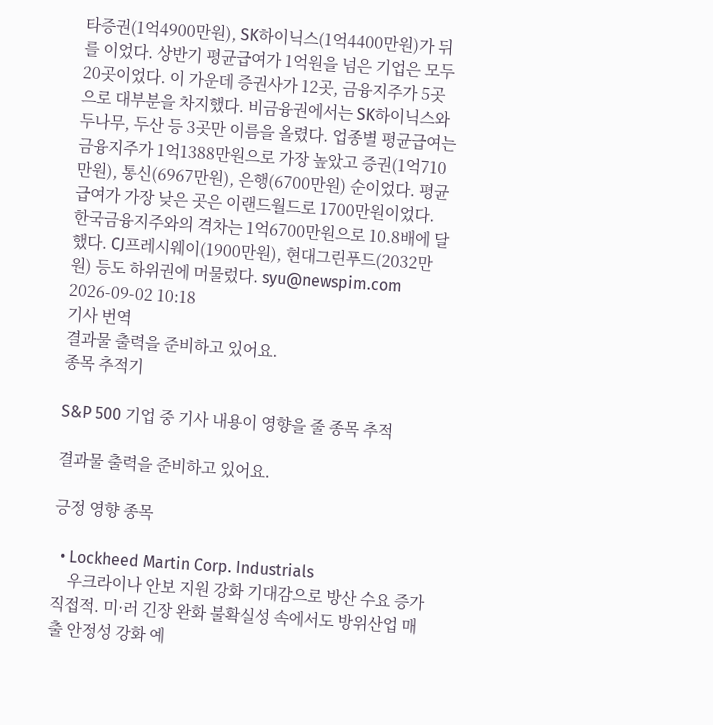타증권(1억4900만원), SK하이닉스(1억4400만원)가 뒤를 이었다. 상반기 평균급여가 1억원을 넘은 기업은 모두 20곳이었다. 이 가운데 증권사가 12곳, 금융지주가 5곳으로 대부분을 차지했다. 비금융권에서는 SK하이닉스와 두나무, 두산 등 3곳만 이름을 올렸다. 업종별 평균급여는 금융지주가 1억1388만원으로 가장 높았고 증권(1억710만원), 통신(6967만원), 은행(6700만원) 순이었다. 평균급여가 가장 낮은 곳은 이랜드월드로 1700만원이었다. 한국금융지주와의 격차는 1억6700만원으로 10.8배에 달했다. CJ프레시웨이(1900만원), 현대그린푸드(2032만원) 등도 하위권에 머물렀다. syu@newspim.com 2026-09-02 10:18
기사 번역
결과물 출력을 준비하고 있어요.
종목 추적기

S&P 500 기업 중 기사 내용이 영향을 줄 종목 추적

결과물 출력을 준비하고 있어요.

긍정 영향 종목

  • Lockheed Martin Corp. Industrials
    우크라이나 안보 지원 강화 기대감으로 방산 수요 증가 직접적. 미·러 긴장 완화 불확실성 속에서도 방위산업 매출 안정성 강화 예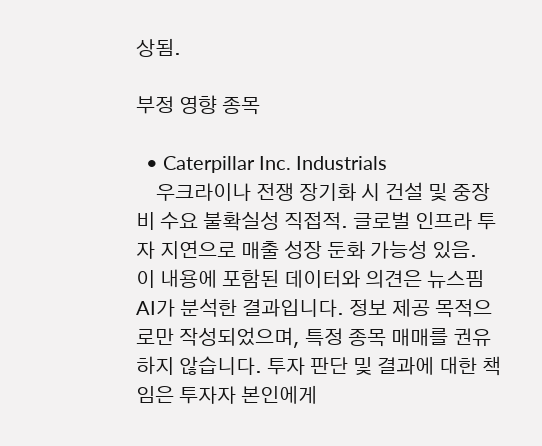상됨.

부정 영향 종목

  • Caterpillar Inc. Industrials
    우크라이나 전쟁 장기화 시 건설 및 중장비 수요 불확실성 직접적. 글로벌 인프라 투자 지연으로 매출 성장 둔화 가능성 있음.
이 내용에 포함된 데이터와 의견은 뉴스핌 AI가 분석한 결과입니다. 정보 제공 목적으로만 작성되었으며, 특정 종목 매매를 권유하지 않습니다. 투자 판단 및 결과에 대한 책임은 투자자 본인에게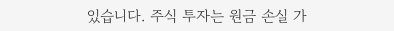있습니다. 주식 투자는 원금 손실 가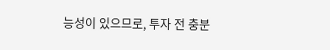능성이 있으므로, 투자 전 충분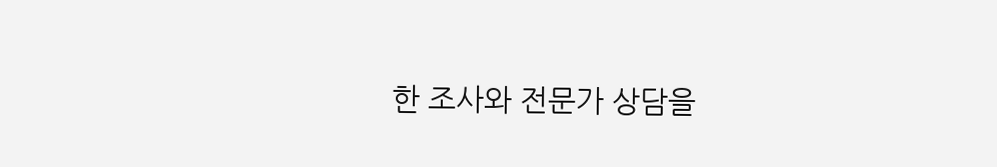한 조사와 전문가 상담을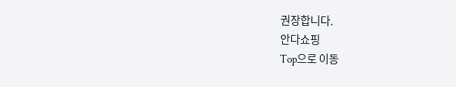권장합니다.
안다쇼핑
Top으로 이동